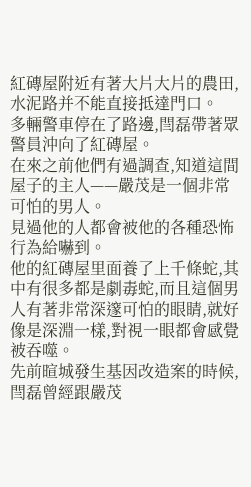紅磚屋附近有著大片大片的農田,水泥路并不能直接抵達門口。
多輛警車停在了路邊,閆磊帶著眾警員沖向了紅磚屋。
在來之前他們有過調查,知道這間屋子的主人——嚴茂是一個非常可怕的男人。
見過他的人都會被他的各種恐怖行為給嚇到。
他的紅磚屋里面養了上千條蛇,其中有很多都是劇毒蛇,而且這個男人有著非常深邃可怕的眼睛,就好像是深淵一樣,對視一眼都會感覺被吞噬。
先前暄城發生基因改造案的時候,閆磊曾經跟嚴茂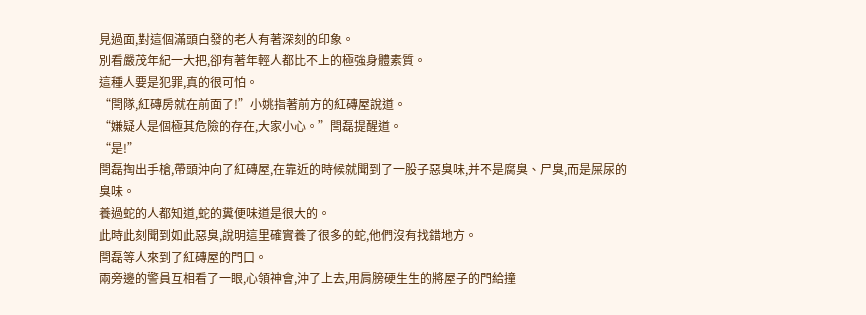見過面,對這個滿頭白發的老人有著深刻的印象。
別看嚴茂年紀一大把,卻有著年輕人都比不上的極強身體素質。
這種人要是犯罪,真的很可怕。
“閆隊,紅磚房就在前面了!”小姚指著前方的紅磚屋說道。
“嫌疑人是個極其危險的存在,大家小心。”閆磊提醒道。
“是!”
閆磊掏出手槍,帶頭沖向了紅磚屋,在靠近的時候就聞到了一股子惡臭味,并不是腐臭、尸臭,而是屎尿的臭味。
養過蛇的人都知道,蛇的糞便味道是很大的。
此時此刻聞到如此惡臭,說明這里確實養了很多的蛇,他們沒有找錯地方。
閆磊等人來到了紅磚屋的門口。
兩旁邊的警員互相看了一眼,心領神會,沖了上去,用肩膀硬生生的將屋子的門給撞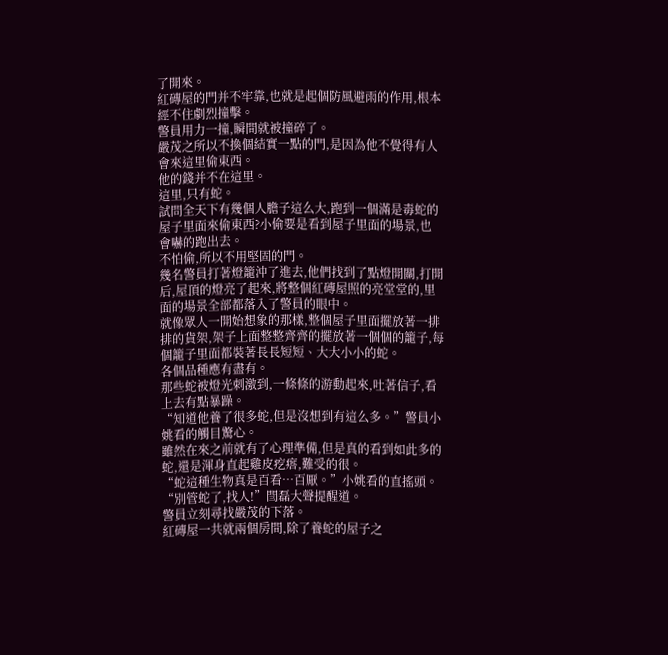了開來。
紅磚屋的門并不牢靠,也就是起個防風避雨的作用,根本經不住劇烈撞擊。
警員用力一撞,瞬間就被撞碎了。
嚴茂之所以不換個結實一點的門,是因為他不覺得有人會來這里偷東西。
他的錢并不在這里。
這里,只有蛇。
試問全天下有幾個人膽子這么大,跑到一個滿是毒蛇的屋子里面來偷東西?小偷要是看到屋子里面的場景,也會嚇的跑出去。
不怕偷,所以不用堅固的門。
幾名警員打著燈籠沖了進去,他們找到了點燈開關,打開后,屋頂的燈亮了起來,將整個紅磚屋照的亮堂堂的,里面的場景全部都落入了警員的眼中。
就像眾人一開始想象的那樣,整個屋子里面擺放著一排排的貨架,架子上面整整齊齊的擺放著一個個的籠子,每個籠子里面都裝著長長短短、大大小小的蛇。
各個品種應有盡有。
那些蛇被燈光刺激到,一條條的游動起來,吐著信子,看上去有點暴躁。
“知道他養了很多蛇,但是沒想到有這么多。”警員小姚看的觸目驚心。
雖然在來之前就有了心理準備,但是真的看到如此多的蛇,還是渾身直起雞皮疙瘩,難受的很。
“蛇這種生物真是百看…百厭。”小姚看的直搖頭。
“別管蛇了,找人!”閆磊大聲提醒道。
警員立刻尋找嚴茂的下落。
紅磚屋一共就兩個房間,除了養蛇的屋子之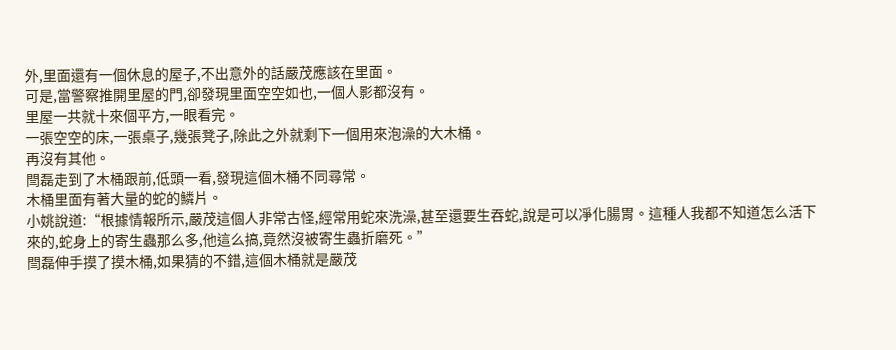外,里面還有一個休息的屋子,不出意外的話嚴茂應該在里面。
可是,當警察推開里屋的門,卻發現里面空空如也,一個人影都沒有。
里屋一共就十來個平方,一眼看完。
一張空空的床,一張桌子,幾張凳子,除此之外就剩下一個用來泡澡的大木桶。
再沒有其他。
閆磊走到了木桶跟前,低頭一看,發現這個木桶不同尋常。
木桶里面有著大量的蛇的鱗片。
小姚說道:“根據情報所示,嚴茂這個人非常古怪,經常用蛇來洗澡,甚至還要生吞蛇,說是可以凈化腸胃。這種人我都不知道怎么活下來的,蛇身上的寄生蟲那么多,他這么搞,竟然沒被寄生蟲折磨死。”
閆磊伸手摸了摸木桶,如果猜的不錯,這個木桶就是嚴茂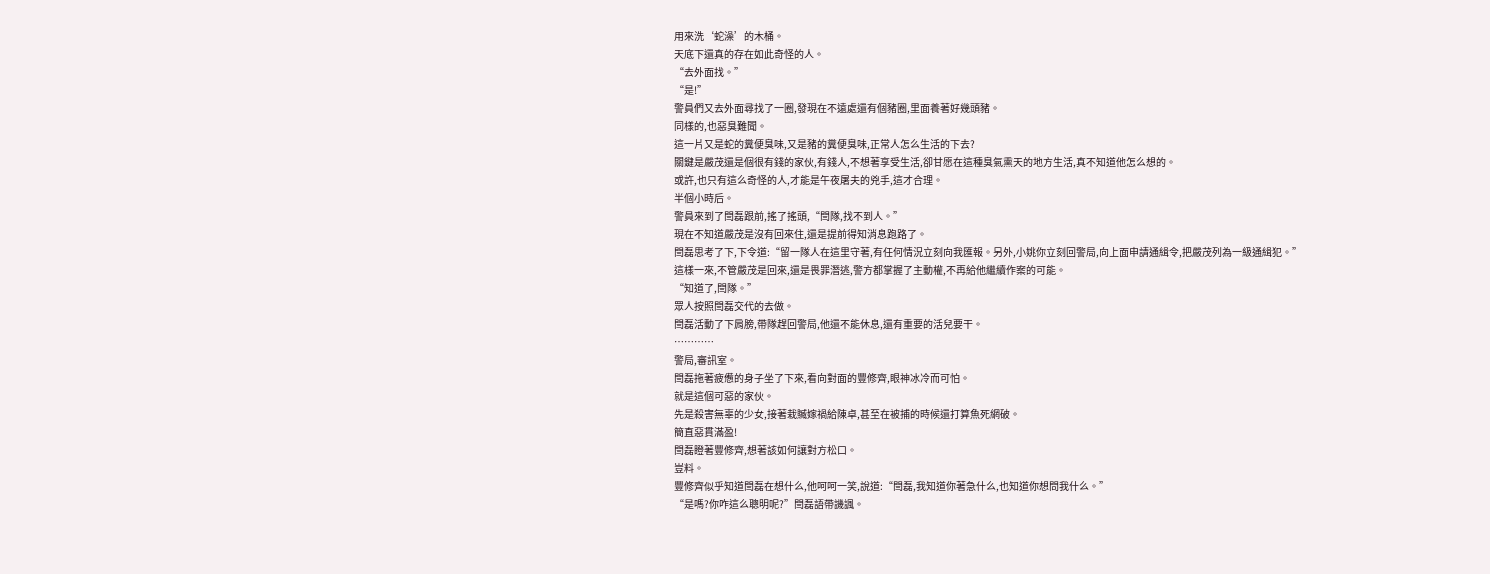用來洗‘蛇澡’的木桶。
天底下還真的存在如此奇怪的人。
“去外面找。”
“是!”
警員們又去外面尋找了一圈,發現在不遠處還有個豬圈,里面養著好幾頭豬。
同樣的,也惡臭難聞。
這一片又是蛇的糞便臭味,又是豬的糞便臭味,正常人怎么生活的下去?
關鍵是嚴茂還是個很有錢的家伙,有錢人,不想著享受生活,卻甘愿在這種臭氣熏天的地方生活,真不知道他怎么想的。
或許,也只有這么奇怪的人,才能是午夜屠夫的兇手,這才合理。
半個小時后。
警員來到了閆磊跟前,搖了搖頭,“閆隊,找不到人。”
現在不知道嚴茂是沒有回來住,還是提前得知消息跑路了。
閆磊思考了下,下令道:“留一隊人在這里守著,有任何情況立刻向我匯報。另外,小姚你立刻回警局,向上面申請通緝令,把嚴茂列為一級通緝犯。”
這樣一來,不管嚴茂是回來,還是畏罪潛逃,警方都掌握了主動權,不再給他繼續作案的可能。
“知道了,閆隊。”
眾人按照閆磊交代的去做。
閆磊活動了下肩膀,帶隊趕回警局,他還不能休息,還有重要的活兒要干。
…………
警局,審訊室。
閆磊拖著疲憊的身子坐了下來,看向對面的豐修齊,眼神冰冷而可怕。
就是這個可惡的家伙。
先是殺害無辜的少女,接著栽贓嫁禍給陳卓,甚至在被捕的時候還打算魚死網破。
簡直惡貫滿盈!
閆磊瞪著豐修齊,想著該如何讓對方松口。
豈料。
豐修齊似乎知道閆磊在想什么,他呵呵一笑,說道:“閆磊,我知道你著急什么,也知道你想問我什么。”
“是嗎?你咋這么聰明呢?”閆磊語帶譏諷。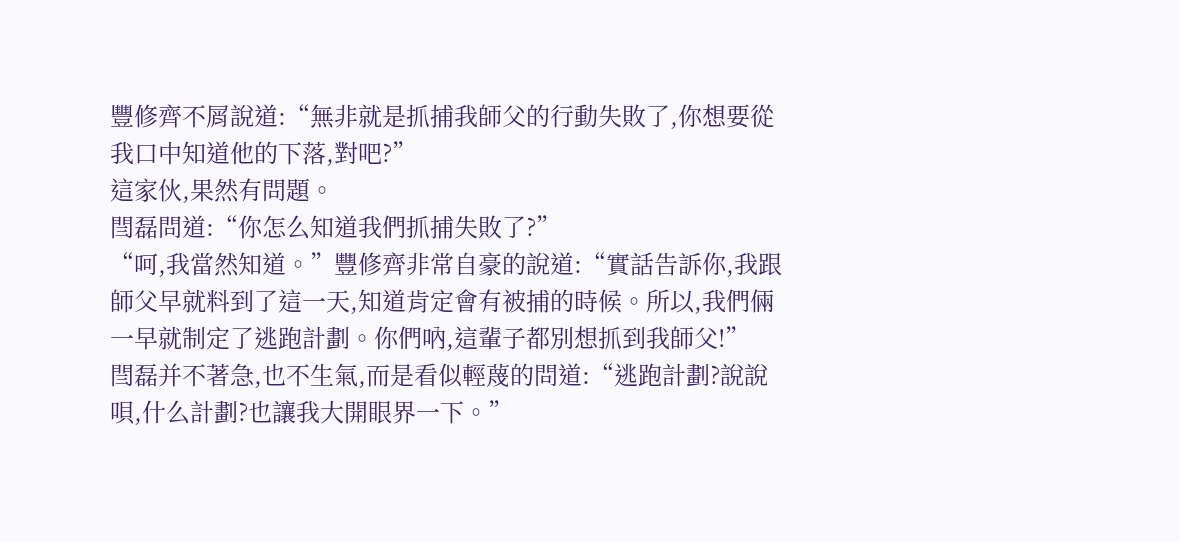豐修齊不屑說道:“無非就是抓捕我師父的行動失敗了,你想要從我口中知道他的下落,對吧?”
這家伙,果然有問題。
閆磊問道:“你怎么知道我們抓捕失敗了?”
“呵,我當然知道。”豐修齊非常自豪的說道:“實話告訴你,我跟師父早就料到了這一天,知道肯定會有被捕的時候。所以,我們倆一早就制定了逃跑計劃。你們吶,這輩子都別想抓到我師父!”
閆磊并不著急,也不生氣,而是看似輕蔑的問道:“逃跑計劃?說說唄,什么計劃?也讓我大開眼界一下。”